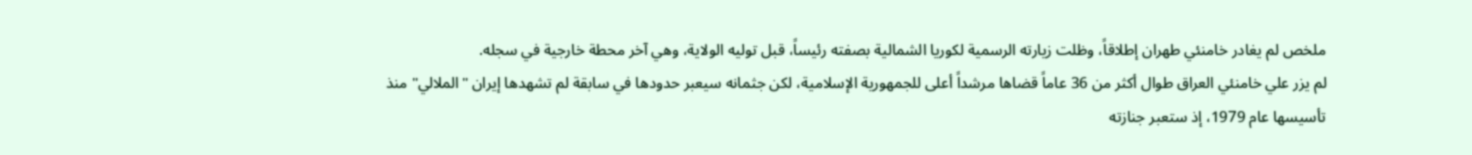ملخص لم يغادر خامنئي طهران إطلاقاً، وظلت زيارته الرسمية لكوريا الشمالية بصفته رئيساً، قبل توليه الولاية، وهي آخر محطة خارجية في سجله.
لم يزر علي خامنئي العراق طوال أكثر من 36 عاماً قضاها مرشداً أعلى للجمهورية الإسلامية، لكن جثمانه سيعبر حدودها في سابقة لم تشهدها إيران "الملالي" منذ تأسيسها عام 1979، إذ ستعبر جنازته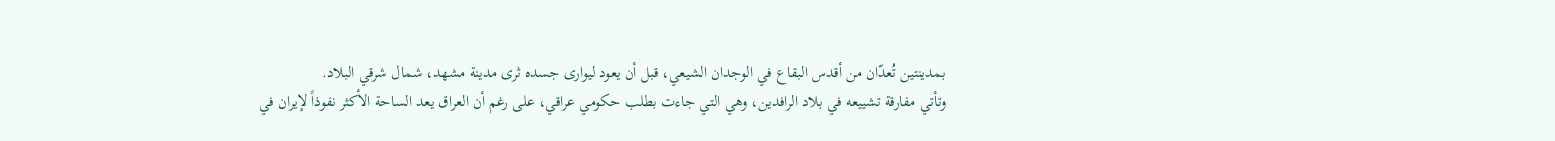بمدينتين تُعدّان من أقدس البقاع في الوجدان الشيعي، قبل أن يعود ليوارى جسده ثرى مدينة مشهد، شمال شرقي البلاد.
وتأتي مفارقة تشييعه في بلاد الرافدين، وهي التي جاءت بطلب حكومي عراقي، على رغم أن العراق يعد الساحة الأكثر نفوذاً لإيران في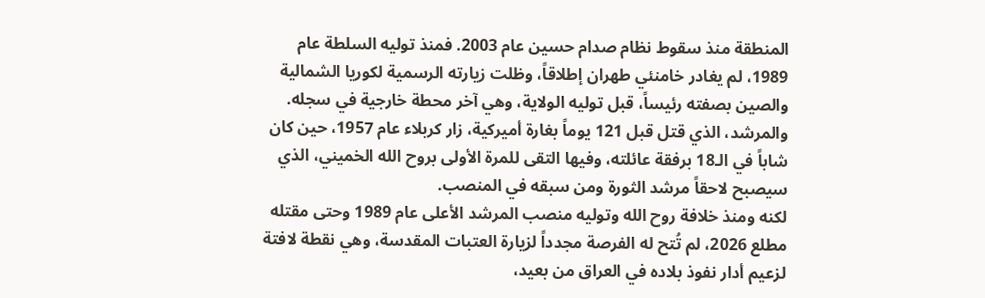المنطقة منذ سقوط نظام صدام حسين عام 2003. فمنذ توليه السلطة عام 1989، لم يغادر خامنئي طهران إطلاقاً، وظلت زيارته الرسمية لكوريا الشمالية والصين بصفته رئيساً، قبل توليه الولاية، وهي آخر محطة خارجية في سجله.
والمرشد، الذي قتل قبل 121 يوماً بغارة أميركية، زار كربلاء عام 1957، حين كان شاباً في الـ18 برفقة عائلته، وفيها التقى للمرة الأولى بروح الله الخميني، الذي سيصبح لاحقاً مرشد الثورة ومن سبقه في المنصب.
لكنه ومنذ خلافة روح الله وتوليه منصب المرشد الأعلى عام 1989 وحتى مقتله مطلع 2026، لم تُتح له الفرصة مجدداً لزيارة العتبات المقدسة، وهي نقطة لافتة لزعيم أدار نفوذ بلاده في العراق من بعيد،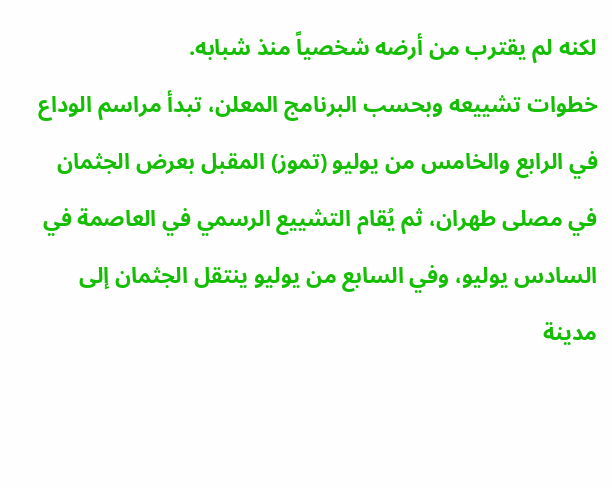لكنه لم يقترب من أرضه شخصياً منذ شبابه.
خطوات تشييعه وبحسب البرنامج المعلن، تبدأ مراسم الوداع في الرابع والخامس من يوليو (تموز) المقبل بعرض الجثمان في مصلى طهران، ثم يُقام التشييع الرسمي في العاصمة في السادس يوليو، وفي السابع من يوليو ينتقل الجثمان إلى مدينة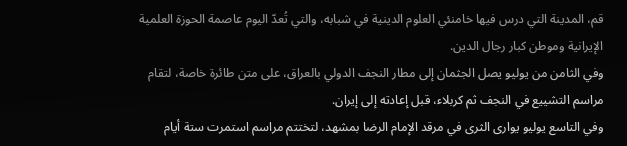قم، المدينة التي درس فيها خامنئي العلوم الدينية في شبابه، والتي تُعدّ اليوم عاصمة الحوزة العلمية الإيرانية وموطن كبار رجال الدين.
وفي الثامن من يوليو يصل الجثمان إلى مطار النجف الدولي بالعراق، على متن طائرة خاصة، لتقام مراسم التشييع في النجف ثم كربلاء، قبل إعادته إلى إيران.
وفي التاسع يوليو يوارى الثرى في مرقد الإمام الرضا بمشهد، لتختتم مراسم استمرت ستة أيام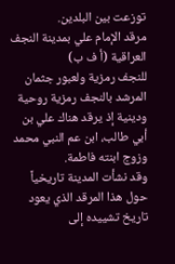توزعت بين البلدين.
مرقد الإمام علي بمدينة النجف العراقية (أ ف ب)
للنجف رمزية ولعبور جثمان المرشد بالنجف رمزية روحية ودينية إذ يرقد هناك علي بن أبي طالب، ابن عم النبي محمد وزوج ابنته فاطمة.
وقد نشأت المدينة تاريخياً حول هذا المرقد الذي يعود تاريخ تشييده إلى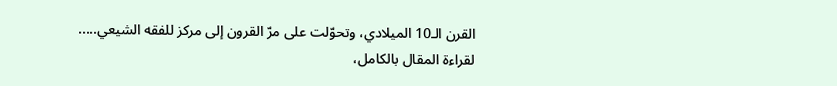القرن الـ10 الميلادي، وتحوّلت على مرّ القرون إلى مركز للفقه الشيعي.....
لقراءة المقال بالكامل،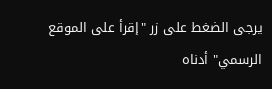يرجى الضغط على زر "إقرأ على الموقع الرسمي" أدناه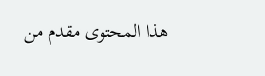هذا المحتوى مقدم من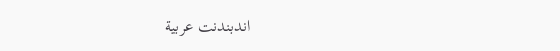اندبندنت عربية